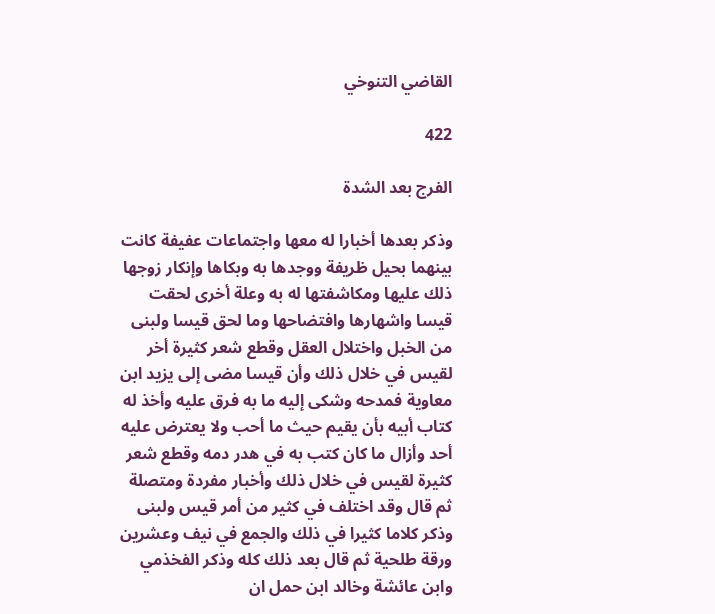القاضي التنوخي

422

الفرج بعد الشدة

وذكر بعدها أخبارا له معها واجتماعات عفيفة كانت بينهما بحيل ظريفة ووجدها به وبكاها وإنكار زوجها ذلك عليها ومكاشفتها له به وعلة أخرى لحقت قيسا واشهارها وافتضاحها وما لحق قيسا ولبنى من الخبل واختلال العقل وقطع شعر كثيرة أخر لقيس في خلال ذلك وأن قيسا مضى إلى يزيد ابن معاوية فمدحه وشكى إليه ما به فرق عليه وأخذ له كتاب أبيه بأن يقيم حيث ما أحب ولا يعترض عليه أحد وأزال ما كان كتب به في هدر دمه وقطع شعر كثيرة لقيس في خلال ذلك وأخبار مفردة ومتصلة ثم قال وقد اختلف في كثير من أمر قيس ولبنى وذكر كلاما كثيرا في ذلك والجمع في نيف وعشرين ورقة طلحية ثم قال بعد ذلك كله وذكر الفخذمي وابن عائشة وخالد ابن حمل ان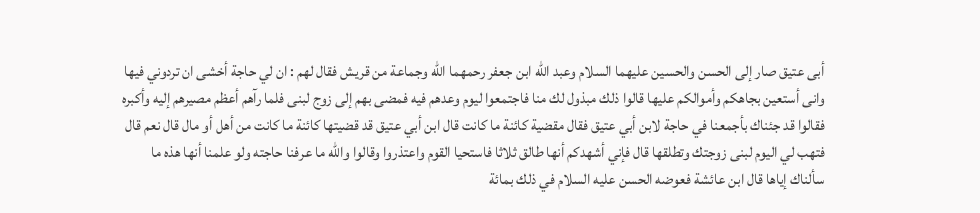أبى عتيق صار إلى الحسن والحسين عليهما السلام وعبد الله ابن جعفر رحمهما الله وجماعة من قريش فقال لهم : ان لي حاجة أخشى ان تردوني فيها وانى أستعين بجاهكم وأموالكم عليها قالوا ذلك مبذول لك منا فاجتمعوا ليوم وعدهم فيه فمضى بهم إلى زوج لبنى فلما رآهم أعظم مصيرهم إليه وأكبره فقالوا قد جئناك بأجمعنا في حاجة لابن أبي عتيق فقال مقضية كائنة ما كانت قال ابن أبي عتيق قد قضيتها كائنة ما كانت من أهل أو مال قال نعم قال فتهب لي اليوم لبنى زوجتك وتطلقها قال فإني أشهدكم أنها طالق ثلاثا فاستحيا القوم واعتذروا وقالوا والله ما عرفنا حاجته ولو علمنا أنها هذه ما سألناك إياها قال ابن عائشة فعوضه الحسن عليه السلام في ذلك بمائة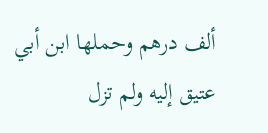ألف درهم وحملها ابن أبي عتيق إليه ولم تزل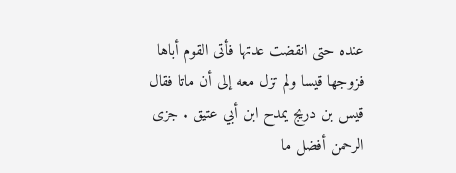عنده حتى انقضت عدتها فأتى القوم أباها فزوجها قيسا ولم تزل معه إلى أن ماتا فقال قيس بن دريج يمدح ابن أبي عتيق . جزى الرحمن أفضل ما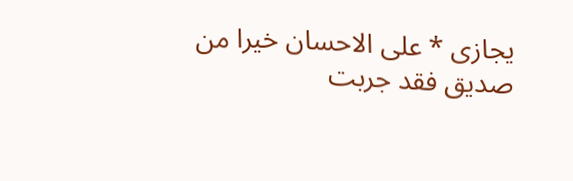يجازى * على الاحسان خيرا من صديق فقد جربت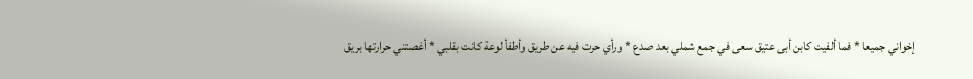إخواني جميعا * فما ألفيت كابن أبى عتيق سعى في جمع شملي بعد صدع * ورأي حرت فيه عن طريق وأطفأ لوعة كانت بقلبي * أغصتني حرارتها بريق